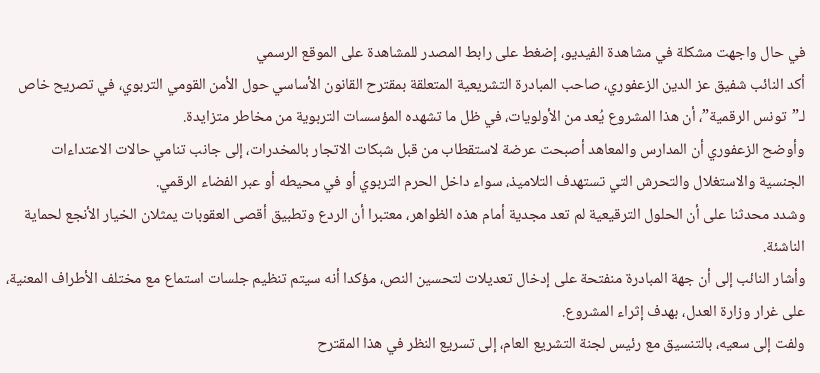في حال واجهت مشكلة في مشاهدة الفيديو، إضغط على رابط المصدر للمشاهدة على الموقع الرسمي
أكد النائب شفيق عز الدين الزعفوري، صاحب المبادرة التشريعية المتعلقة بمقترح القانون الأساسي حول الأمن القومي التربوي، في تصريح خاص لـ”تونس الرقمية”، أن هذا المشروع يُعد من الأولويات، في ظل ما تشهده المؤسسات التربوية من مخاطر متزايدة.
وأوضح الزعفوري أن المدارس والمعاهد أصبحت عرضة لاستقطاب من قبل شبكات الاتجار بالمخدرات، إلى جانب تنامي حالات الاعتداءات الجنسية والاستغلال والتحرش التي تستهدف التلاميذ، سواء داخل الحرم التربوي أو في محيطه أو عبر الفضاء الرقمي.
وشدد محدثنا على أن الحلول الترقيعية لم تعد مجدية أمام هذه الظواهر، معتبرا أن الردع وتطبيق أقصى العقوبات يمثلان الخيار الأنجع لحماية الناشئة.
وأشار النائب إلى أن جهة المبادرة منفتحة على إدخال تعديلات لتحسين النص، مؤكدا أنه سيتم تنظيم جلسات استماع مع مختلف الأطراف المعنية، على غرار وزارة العدل، بهدف إثراء المشروع.
ولفت إلى سعيه، بالتنسيق مع رئيس لجنة التشريع العام، إلى تسريع النظر في هذا المقترح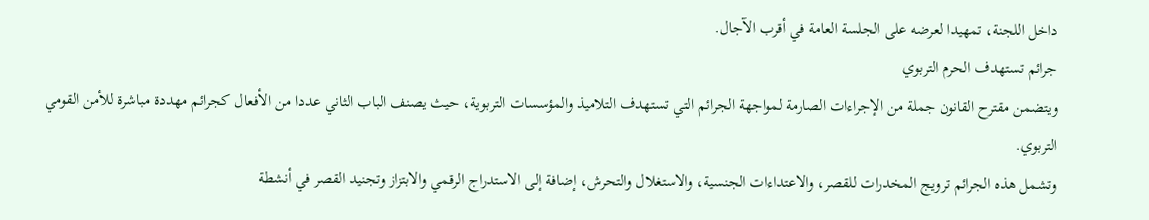داخل اللجنة، تمهيدا لعرضه على الجلسة العامة في أقرب الآجال.
جرائم تستهدف الحرم التربوي
ويتضمن مقترح القانون جملة من الإجراءات الصارمة لمواجهة الجرائم التي تستهدف التلاميذ والمؤسسات التربوية، حيث يصنف الباب الثاني عددا من الأفعال كجرائم مهددة مباشرة للأمن القومي التربوي.
وتشمل هذه الجرائم ترويج المخدرات للقصر، والاعتداءات الجنسية، والاستغلال والتحرش، إضافة إلى الاستدراج الرقمي والابتزاز وتجنيد القصر في أنشطة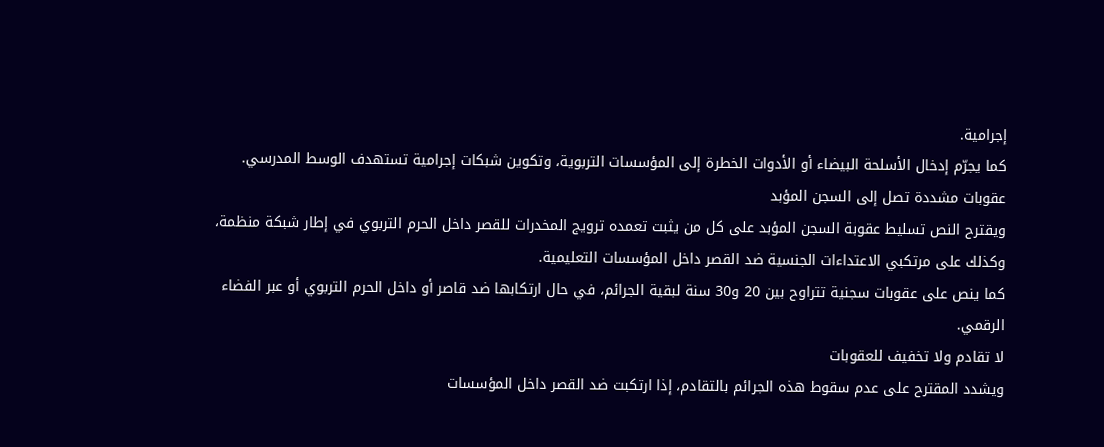إجرامية.
كما يجرّم إدخال الأسلحة البيضاء أو الأدوات الخطرة إلى المؤسسات التربوية، وتكوين شبكات إجرامية تستهدف الوسط المدرسي.
عقوبات مشددة تصل إلى السجن المؤبد
ويقترح النص تسليط عقوبة السجن المؤبد على كل من يثبت تعمده ترويج المخدرات للقصر داخل الحرم التربوي في إطار شبكة منظمة، وكذلك على مرتكبي الاعتداءات الجنسية ضد القصر داخل المؤسسات التعليمية.
كما ينص على عقوبات سجنية تتراوح بين 20 و30 سنة لبقية الجرائم، في حال ارتكابها ضد قاصر أو داخل الحرم التربوي أو عبر الفضاء الرقمي.
لا تقادم ولا تخفيف للعقوبات
ويشدد المقترح على عدم سقوط هذه الجرائم بالتقادم، إذا ارتكبت ضد القصر داخل المؤسسات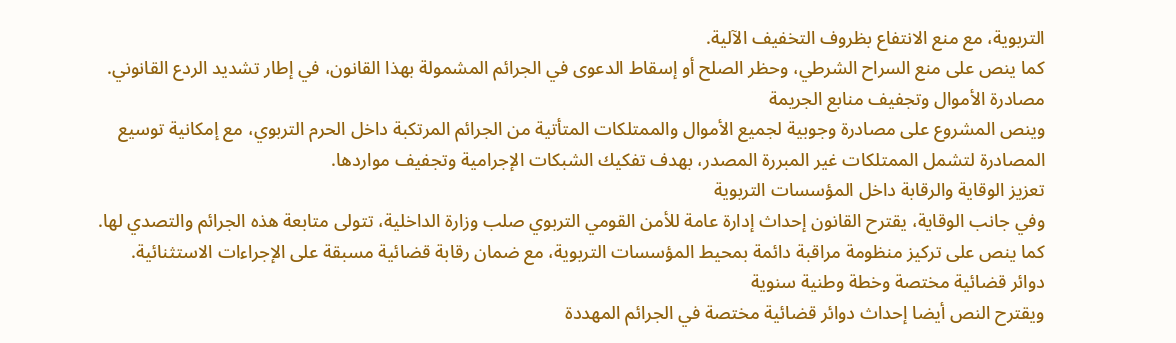التربوية، مع منع الانتفاع بظروف التخفيف الآلية.
كما ينص على منع السراح الشرطي، وحظر الصلح أو إسقاط الدعوى في الجرائم المشمولة بهذا القانون، في إطار تشديد الردع القانوني.
مصادرة الأموال وتجفيف منابع الجريمة
وينص المشروع على مصادرة وجوبية لجميع الأموال والممتلكات المتأتية من الجرائم المرتكبة داخل الحرم التربوي، مع إمكانية توسيع المصادرة لتشمل الممتلكات غير المبررة المصدر، بهدف تفكيك الشبكات الإجرامية وتجفيف مواردها.
تعزيز الوقاية والرقابة داخل المؤسسات التربوية
وفي جانب الوقاية، يقترح القانون إحداث إدارة عامة للأمن القومي التربوي صلب وزارة الداخلية، تتولى متابعة هذه الجرائم والتصدي لها.
كما ينص على تركيز منظومة مراقبة دائمة بمحيط المؤسسات التربوية، مع ضمان رقابة قضائية مسبقة على الإجراءات الاستثنائية.
دوائر قضائية مختصة وخطة وطنية سنوية
ويقترح النص أيضا إحداث دوائر قضائية مختصة في الجرائم المهددة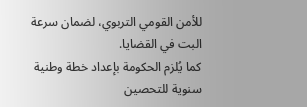للأمن القومي التربوي، لضمان سرعة البت في القضايا.
كما يُلزم الحكومة بإعداد خطة وطنية سنوية للتحصين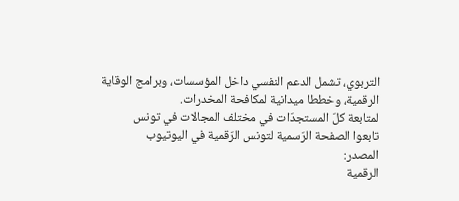التربوي، تشمل الدعم النفسي داخل المؤسسات، وبرامج الوقاية الرقمية، وخططا ميدانية لمكافحة المخدرات.
لمتابعة كلّ المستجدّات في مختلف المجالات في تونس
تابعوا الصفحة الرّسمية لتونس الرّقمية في اليوتيوب
المصدر:
الرقمية